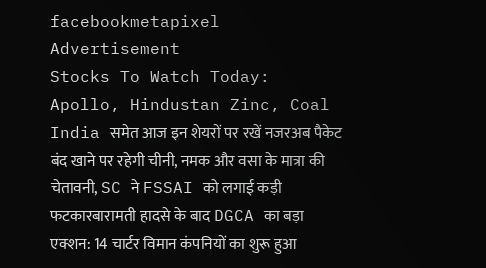facebookmetapixel
Advertisement
Stocks To Watch Today: Apollo, Hindustan Zinc, Coal India समेत आज इन शेयरों पर रखें नजरअब पैकेट बंद खाने पर रहेगी चीनी, नमक और वसा के मात्रा की चेतावनी, SC ने FSSAI को लगाई कड़ी फटकारबारामती हादसे के बाद DGCA का बड़ा एक्शन: 14 चार्टर विमान कंपनियों का शुरू हुआ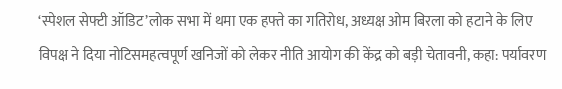‘स्पेशल सेफ्टी ऑडिट’लोक सभा में थमा एक हफ्ते का गतिरोध, अध्यक्ष ओम बिरला को हटाने के लिए विपक्ष ने दिया नोटिसमहत्वपूर्ण खनिजों को लेकर नीति आयोग की केंद्र को बड़ी चेतावनी, कहा: पर्यावरण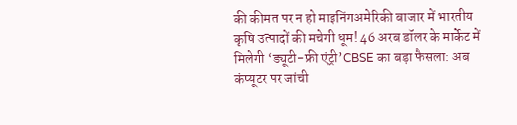की कीमत पर न हो माइनिंगअमेरिकी बाजार में भारतीय कृषि उत्पादों की मचेगी धूम! 46 अरब डॉलर के मार्केट में मिलेगी ‘ड्यूटी-फ्री एंट्री’CBSE का बड़ा फैसला: अब कंप्यूटर पर जांची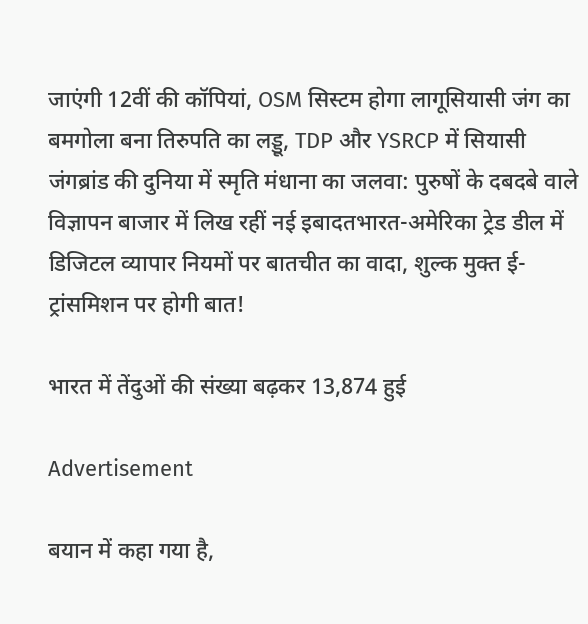जाएंगी 12वीं की कॉपियां, OSM सिस्टम होगा लागूसियासी जंग का बमगोला बना तिरुपति का लड्डू, TDP और YSRCP में सियासी जंगब्रांड की दुनिया में स्मृति मंधाना का जलवा: पुरुषों के दबदबे वाले विज्ञापन बाजार में लिख रहीं नई इबादतभारत-अमेरिका ट्रेड डील में डिजिटल व्यापार नियमों पर बातचीत का वादा, शुल्क मुक्त ई-ट्रांसमिशन पर होगी बात!

भारत में तेंदुओं की संख्या बढ़कर 13,874 हुई

Advertisement

बयान में कहा गया है,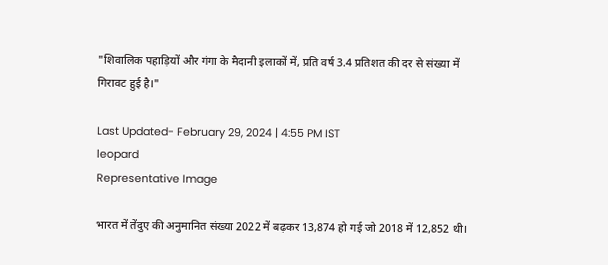"शिवालिक पहाड़ियों और गंगा के मैदानी इलाकों में, प्रति वर्ष 3.4 प्रतिशत की दर से संख्या में गिरावट हुई है।"

Last Updated- February 29, 2024 | 4:55 PM IST
leopard
Representative Image

भारत में तेंदुए की अनुमानित संख्या 2022 में बढ़कर 13,874 हो गई जो 2018 में 12,852 थी।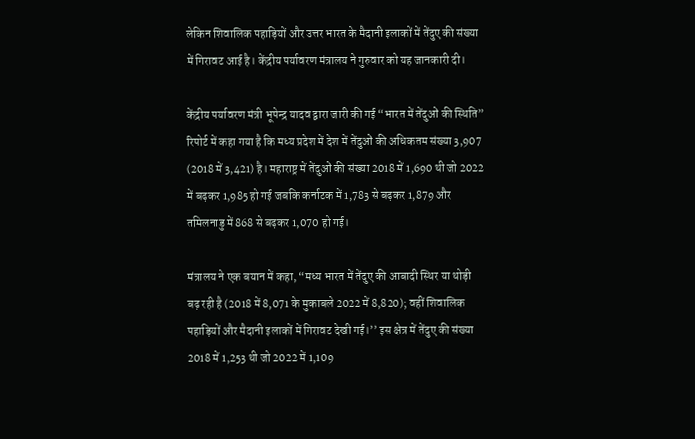लेकिन शिवालिक पहाड़ियों और उत्तर भारत के मैदानी इलाकों में तेंदुए की संख्या में गिरावट आई है। केंद्रीय पर्यावरण मंत्रालय ने गुरुवार को यह जानकारी दी।

केंद्रीय पर्यावरण मंत्री भूपेन्द्र यादव द्वारा जारी की गई “भारत में तेंदुओं की स्थिति” रिपोर्ट में कहा गया है कि मध्य प्रदेश में देश में तेंदुओं की अधिकतम संख्या 3,907 (2018 में 3,421) है। महाराष्ट्र में तेंदुओं की संख्या 2018 में 1,690 थी जो 2022 में बढ़कर 1,985 हो गई जबकि कर्नाटक में 1,783 से बढ़कर 1,879 और तमिलनाडु में 868 से बढ़कर 1,070 हो गई।

मंत्रालय ने एक बयान में कहा, “मध्य भारत में तेंदुए की आबादी स्थिर या थोड़ी बढ़ रही है (2018 में 8,071 के मुकाबले 2022 में 8,820); वहीं शिवालिक पहाड़ियों और मैदानी इलाकों में गिरावट देखी गई।’’ इस क्षेत्र में तेंदुए की संख्या 2018 में 1,253 थी जो 2022 में 1,109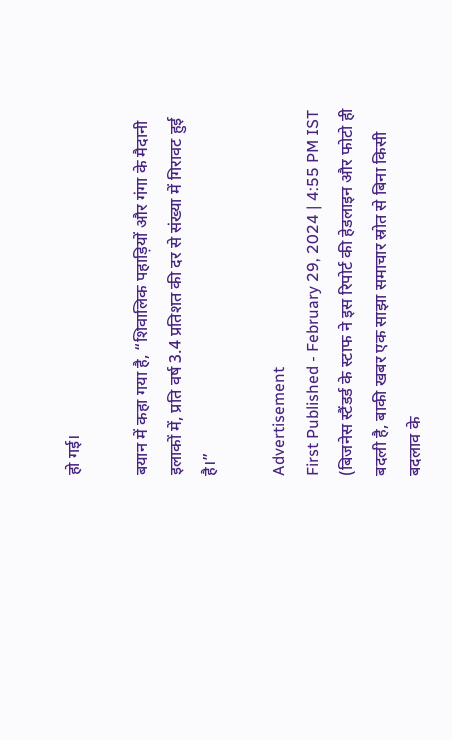हो गई।

बयान में कहा गया है, “शिवालिक पहाड़ियों और गंगा के मैदानी इलाकों में, प्रति वर्ष 3.4 प्रतिशत की दर से संख्या में गिरावट हुई है।”

Advertisement
First Published - February 29, 2024 | 4:55 PM IST (बिजनेस स्टैंडर्ड के स्टाफ ने इस रिपोर्ट की हेडलाइन और फोटो ही बदली है, बाकी खबर एक साझा समाचार स्रोत से बिना किसी बदलाव के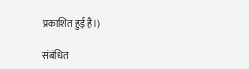प्रकाशित हुई है।)

संबंधित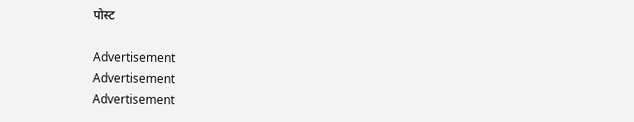पोस्ट

Advertisement
Advertisement
Advertisement